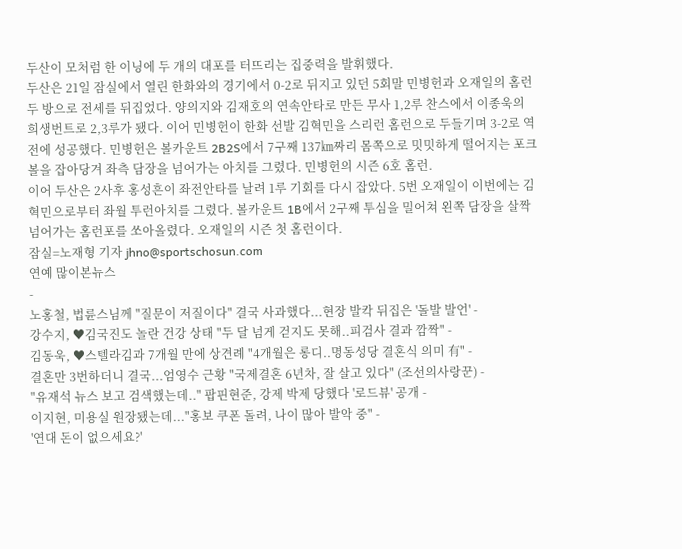두산이 모처럼 한 이닝에 두 개의 대포를 터뜨리는 집중력을 발휘했다.
두산은 21일 잠실에서 열린 한화와의 경기에서 0-2로 뒤지고 있던 5회말 민병헌과 오재일의 홈런 두 방으로 전세를 뒤집었다. 양의지와 김재호의 연속안타로 만든 무사 1,2루 찬스에서 이종욱의 희생번트로 2,3루가 됐다. 이어 민병헌이 한화 선발 김혁민을 스리런 홈런으로 두들기며 3-2로 역전에 성공했다. 민병헌은 볼카운트 2B2S에서 7구째 137㎞짜리 몸쪽으로 밋밋하게 떨어지는 포크볼을 잡아당겨 좌측 담장을 넘어가는 아치를 그렸다. 민병헌의 시즌 6호 홈런.
이어 두산은 2사후 홍성흔이 좌전안타를 날려 1루 기회를 다시 잡았다. 5번 오재일이 이번에는 김혁민으로부터 좌월 투런아치를 그렸다. 볼카운트 1B에서 2구째 투심을 밀어쳐 왼쪽 담장을 살짝 넘어가는 홈런포를 쏘아올렸다. 오재일의 시즌 첫 홈런이다.
잠실=노재형 기자 jhno@sportschosun.com
연예 많이본뉴스
-
노홍철, 법륜스님께 "질문이 저질이다" 결국 사과했다...현장 발칵 뒤집은 '돌발 발언' -
강수지, ♥김국진도 놀란 건강 상태 "두 달 넘게 걷지도 못해..피검사 결과 깜짝" -
김동욱, ♥스텔라김과 7개월 만에 상견례 "4개월은 롱디..명동성당 결혼식 의미 有" -
결혼만 3번하더니 결국...엄영수 근황 "국제결혼 6년차, 잘 살고 있다" (조선의사랑꾼) -
"유재석 뉴스 보고 검색했는데.." 팝핀현준, 강제 박제 당했다 '로드뷰' 공개 -
이지현, 미용실 원장됐는데..."홍보 쿠폰 돌려, 나이 많아 발악 중" -
'연대 돈이 없으세요?'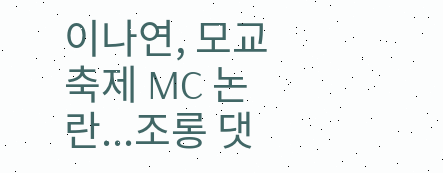이나연, 모교 축제 MC 논란...조롱 댓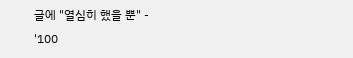글에 "열심히 했을 뿐" -
'100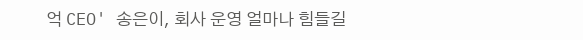억 CEO' 송은이, 회사 운영 얼마나 힘들길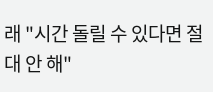래 "시간 돌릴 수 있다면 절대 안 해"